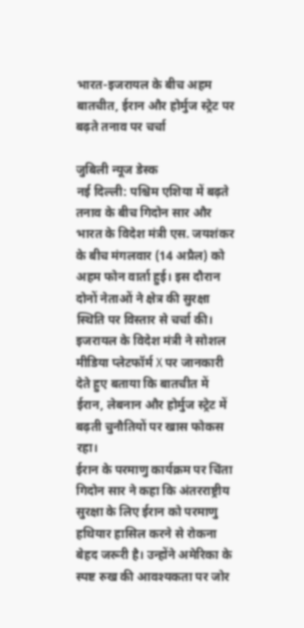भारत-इजरायल के बीच अहम बातचीत, ईरान और होर्मुज स्ट्रेट पर बढ़ते तनाव पर चर्चा

जुबिली न्यूज डेस्क
नई दिल्ली: पश्चिम एशिया में बढ़ते तनाव के बीच गिदोन सार और भारत के विदेश मंत्री एस. जयशंकर के बीच मंगलवार (14 अप्रैल) को अहम फोन वार्ता हुई। इस दौरान दोनों नेताओं ने क्षेत्र की सुरक्षा स्थिति पर विस्तार से चर्चा की।
इजरायल के विदेश मंत्री ने सोशल मीडिया प्लेटफॉर्म X पर जानकारी देते हुए बताया कि बातचीत में ईरान, लेबनान और होर्मुज स्ट्रेट में बढ़ती चुनौतियों पर खास फोकस रहा।
ईरान के परमाणु कार्यक्रम पर चिंता
गिदोन सार ने कहा कि अंतरराष्ट्रीय सुरक्षा के लिए ईरान को परमाणु हथियार हासिल करने से रोकना बेहद जरूरी है। उन्होंने अमेरिका के स्पष्ट रुख की आवश्यकता पर जोर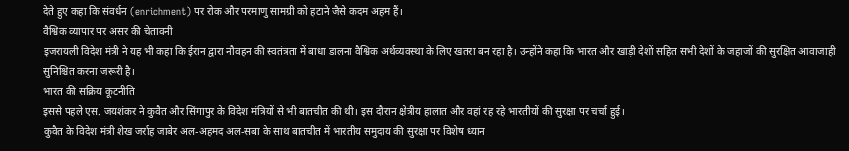देते हुए कहा कि संवर्धन (enrichment) पर रोक और परमाणु सामग्री को हटाने जैसे कदम अहम हैं।
वैश्विक व्यापार पर असर की चेतावनी
इजरायली विदेश मंत्री ने यह भी कहा कि ईरान द्वारा नौवहन की स्वतंत्रता में बाधा डालना वैश्विक अर्थव्यवस्था के लिए खतरा बन रहा है। उन्होंने कहा कि भारत और खाड़ी देशों सहित सभी देशों के जहाजों की सुरक्षित आवाजाही सुनिश्चित करना जरूरी है।
भारत की सक्रिय कूटनीति
इससे पहले एस. जयशंकर ने कुवैत और सिंगापुर के विदेश मंत्रियों से भी बातचीत की थी। इस दौरान क्षेत्रीय हालात और वहां रह रहे भारतीयों की सुरक्षा पर चर्चा हुई।
कुवैत के विदेश मंत्री शेख जर्राह जाबेर अल-अहमद अल-सबा के साथ बातचीत में भारतीय समुदाय की सुरक्षा पर विशेष ध्यान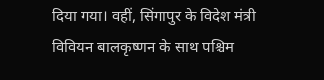दिया गया। वहीं, सिंगापुर के विदेश मंत्री विवियन बालकृष्णन के साथ पश्चिम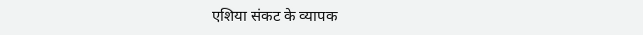एशिया संकट के व्यापक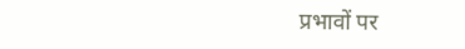प्रभावों पर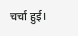चर्चा हुई।